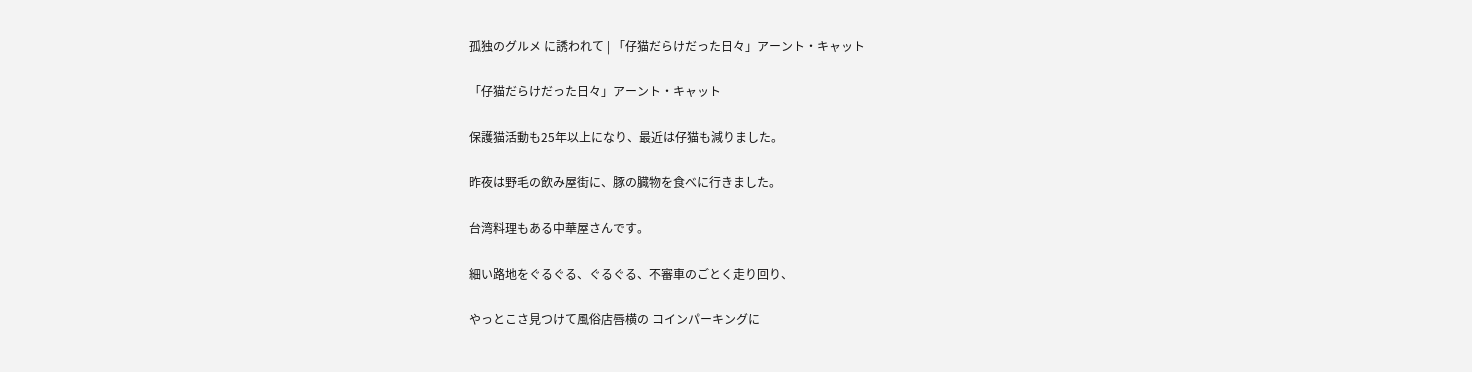孤独のグルメ に誘われて | 「仔猫だらけだった日々」アーント・キャット

「仔猫だらけだった日々」アーント・キャット

保護猫活動も25年以上になり、最近は仔猫も減りました。

昨夜は野毛の飲み屋街に、豚の臓物を食べに行きました。

台湾料理もある中華屋さんです。

細い路地をぐるぐる、ぐるぐる、不審車のごとく走り回り、

やっとこさ見つけて風俗店唇横の コインパーキングに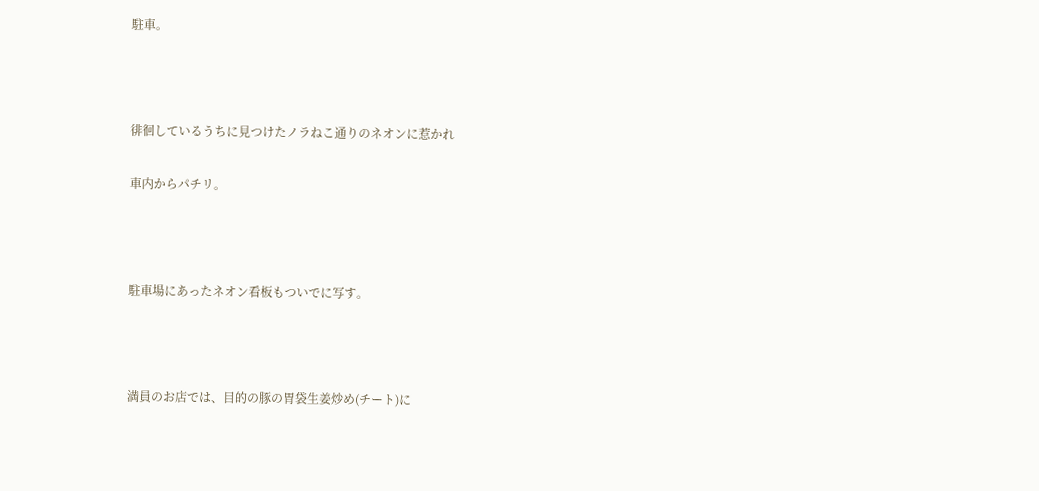駐車。



徘徊しているうちに見つけたノラねこ通りのネオンに惹かれ

車内からパチリ。



駐車場にあったネオン看板もついでに写す。



満員のお店では、目的の豚の胃袋生姜炒め(チート)に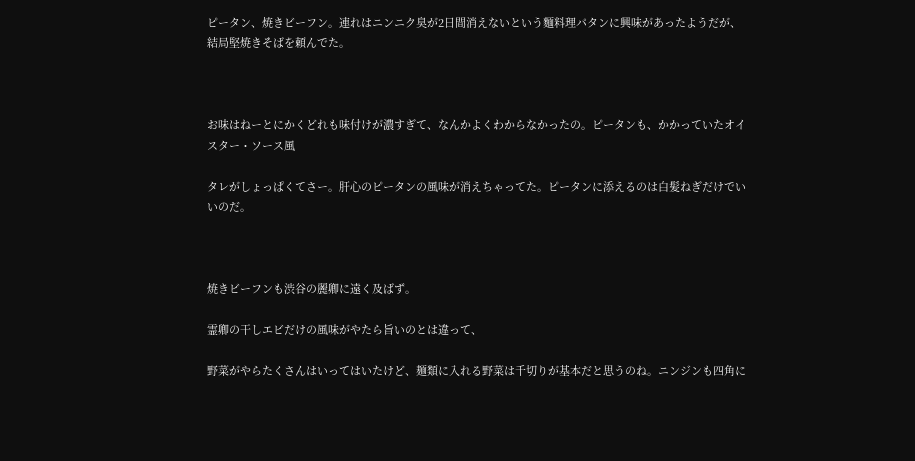ピータン、焼きビーフン。連れはニンニク臭が2日間消えないという麵料理パタンに興味があったようだが、結局堅焼きそばを頼んでた。



お味はねーとにかくどれも味付けが濃すぎて、なんかよくわからなかったの。ピータンも、かかっていたオイスター・ソース風

タレがしょっぱくてさー。肝心のピータンの風味が消えちゃってた。ピータンに添えるのは白髪ねぎだけでいいのだ。



焼きビーフンも渋谷の麗卿に遠く及ばず。

霊卿の干しエビだけの風味がやたら旨いのとは違って、

野菜がやらたくさんはいってはいたけど、麺類に入れる野菜は千切りが基本だと思うのね。ニンジンも四角に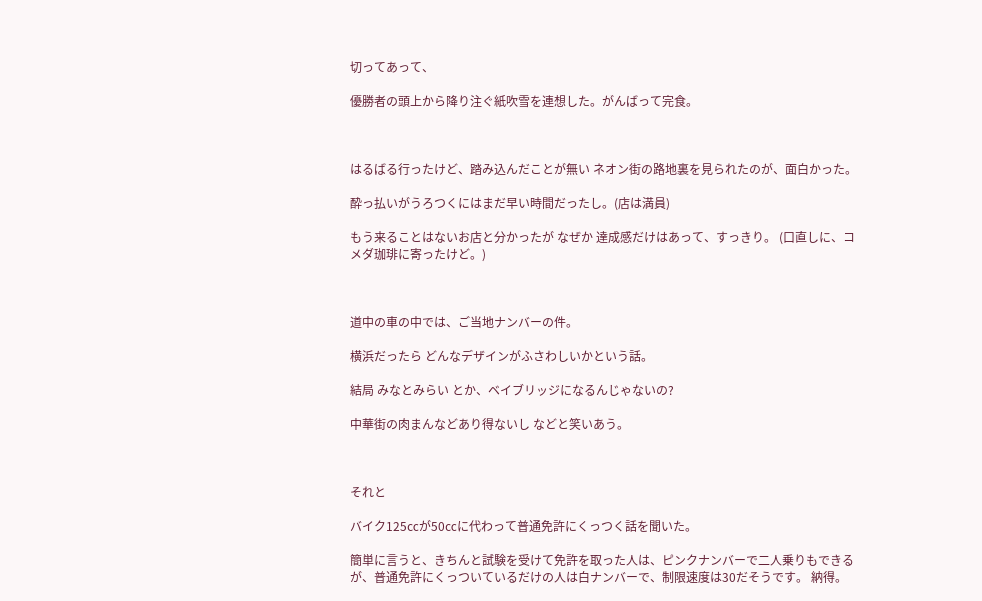切ってあって、

優勝者の頭上から降り注ぐ紙吹雪を連想した。がんばって完食。



はるばる行ったけど、踏み込んだことが無い ネオン街の路地裏を見られたのが、面白かった。

酔っ払いがうろつくにはまだ早い時間だったし。(店は満員)

もう来ることはないお店と分かったが なぜか 達成感だけはあって、すっきり。 (口直しに、コメダ珈琲に寄ったけど。)



道中の車の中では、ご当地ナンバーの件。

横浜だったら どんなデザインがふさわしいかという話。

結局 みなとみらい とか、ベイブリッジになるんじゃないの?

中華街の肉まんなどあり得ないし などと笑いあう。



それと

バイク125㏄が50㏄に代わって普通免許にくっつく話を聞いた。

簡単に言うと、きちんと試験を受けて免許を取った人は、ピンクナンバーで二人乗りもできるが、普通免許にくっついているだけの人は白ナンバーで、制限速度は30だそうです。 納得。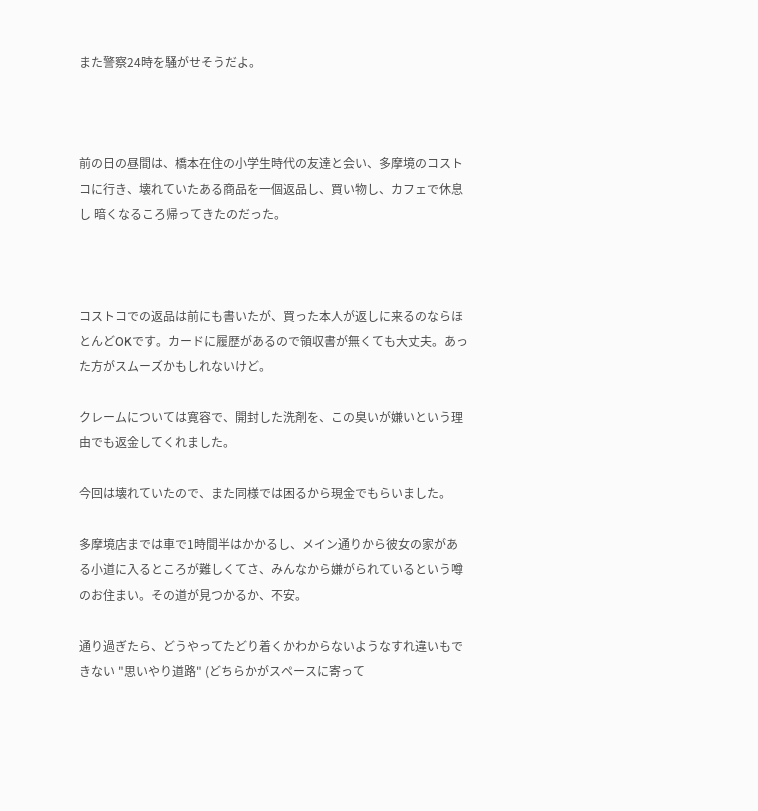また警察24時を騒がせそうだよ。



前の日の昼間は、橋本在住の小学生時代の友達と会い、多摩境のコストコに行き、壊れていたある商品を一個返品し、買い物し、カフェで休息し 暗くなるころ帰ってきたのだった。



コストコでの返品は前にも書いたが、買った本人が返しに来るのならほとんどOKです。カードに履歴があるので領収書が無くても大丈夫。あった方がスムーズかもしれないけど。

クレームについては寛容で、開封した洗剤を、この臭いが嫌いという理由でも返金してくれました。

今回は壊れていたので、また同様では困るから現金でもらいました。

多摩境店までは車で1時間半はかかるし、メイン通りから彼女の家がある小道に入るところが難しくてさ、みんなから嫌がられているという噂のお住まい。その道が見つかるか、不安。

通り過ぎたら、どうやってたどり着くかわからないようなすれ違いもできない "思いやり道路" (どちらかがスペースに寄って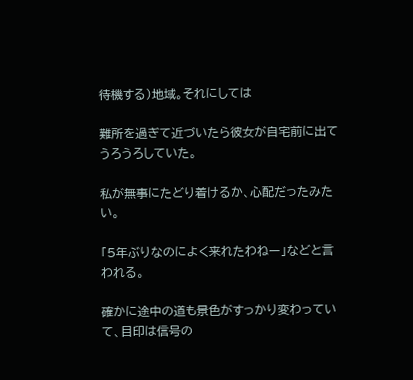待機する)地域。それにしては

難所を過ぎて近づいたら彼女が自宅前に出てうろうろしていた。

私が無事にたどり着けるか、心配だったみたい。

「5年ぶりなのによく来れたわねー」などと言われる。

確かに途中の道も景色がすっかり変わっていて、目印は信号の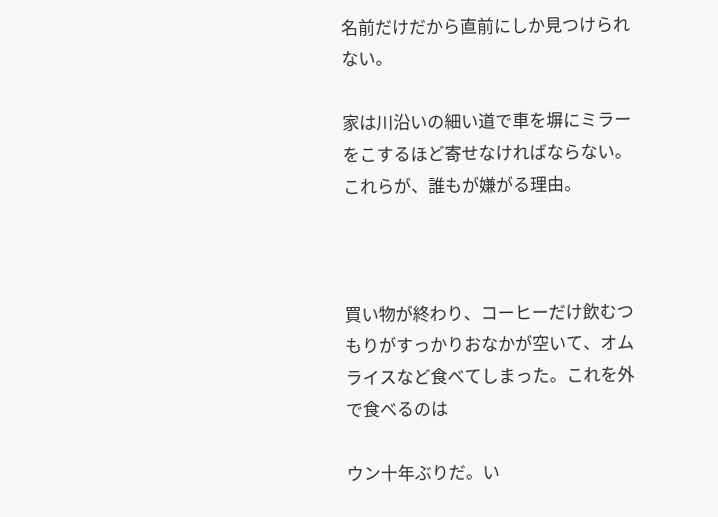名前だけだから直前にしか見つけられない。

家は川沿いの細い道で車を塀にミラーをこするほど寄せなければならない。 これらが、誰もが嫌がる理由。



買い物が終わり、コーヒーだけ飲むつもりがすっかりおなかが空いて、オムライスなど食べてしまった。これを外で食べるのは

ウン十年ぶりだ。い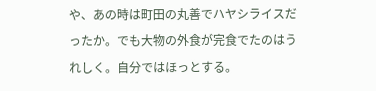や、あの時は町田の丸善でハヤシライスだったか。でも大物の外食が完食でたのはうれしく。自分ではほっとする。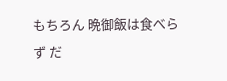もちろん 晩御飯は食べらず だ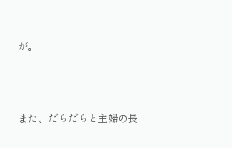が。





また、だらだらと主婦の長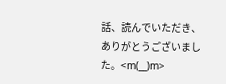話、読んでいただき、ありがとうございました。<m(__)m>